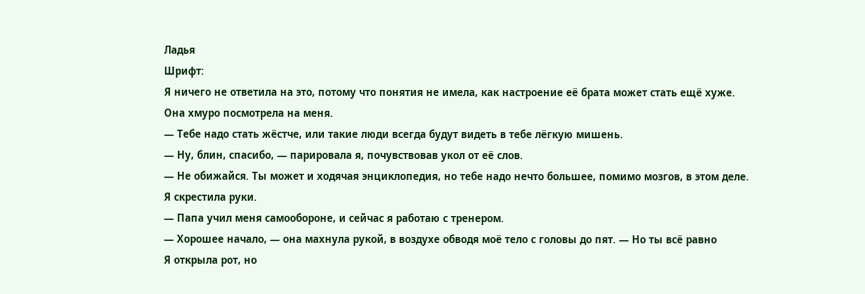Ладья
Шрифт:
Я ничего не ответила на это, потому что понятия не имела, как настроение её брата может стать ещё хуже.
Она хмуро посмотрела на меня.
— Тебе надо стать жёстче, или такие люди всегда будут видеть в тебе лёгкую мишень.
— Ну, блин, спасибо, — парировала я, почувствовав укол от её слов.
— Не обижайся. Ты может и ходячая энциклопедия, но тебе надо нечто большее, помимо мозгов, в этом деле.
Я скрестила руки.
— Папа учил меня самообороне, и сейчас я работаю с тренером.
— Хорошее начало, — она махнула рукой, в воздухе обводя моё тело с головы до пят. — Но ты всё равно
Я открыла рот, но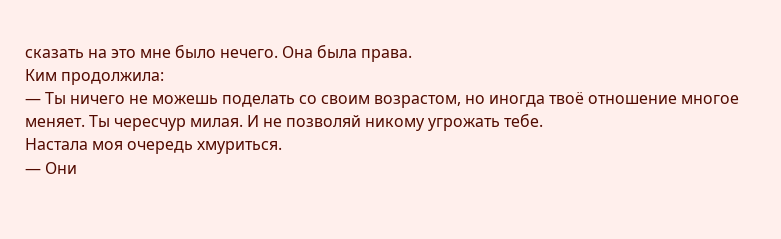сказать на это мне было нечего. Она была права.
Ким продолжила:
— Ты ничего не можешь поделать со своим возрастом, но иногда твоё отношение многое меняет. Ты чересчур милая. И не позволяй никому угрожать тебе.
Настала моя очередь хмуриться.
— Они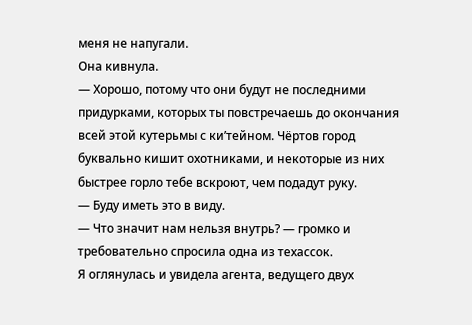меня не напугали.
Она кивнула.
— Хорошо, потому что они будут не последними придурками, которых ты повстречаешь до окончания всей этой кутерьмы с ки’тейном. Чёртов город буквально кишит охотниками, и некоторые из них быстрее горло тебе вскроют, чем подадут руку.
— Буду иметь это в виду.
— Что значит нам нельзя внутрь? — громко и требовательно спросила одна из техассок.
Я оглянулась и увидела агента, ведущего двух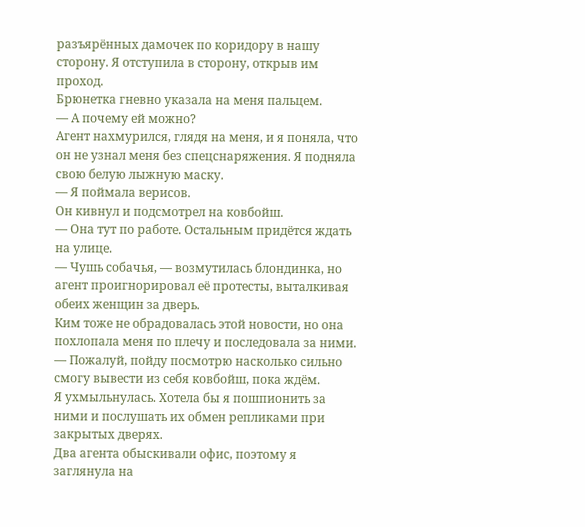разъярённых дамочек по коридору в нашу сторону. Я отступила в сторону, открыв им проход.
Брюнетка гневно указала на меня пальцем.
— А почему ей можно?
Агент нахмурился, глядя на меня, и я поняла, что он не узнал меня без спецснаряжения. Я подняла свою белую лыжную маску.
— Я поймала верисов.
Он кивнул и подсмотрел на ковбойш.
— Она тут по работе. Остальным придётся ждать на улице.
— Чушь собачья, — возмутилась блондинка, но агент проигнорировал её протесты, выталкивая обеих женщин за дверь.
Ким тоже не обрадовалась этой новости, но она похлопала меня по плечу и последовала за ними.
— Пожалуй, пойду посмотрю насколько сильно смогу вывести из себя ковбойш, пока ждём.
Я ухмыльнулась. Хотела бы я пошпионить за ними и послушать их обмен репликами при закрытых дверях.
Два агента обыскивали офис, поэтому я заглянула на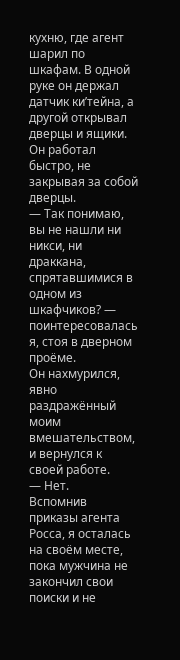кухню, где агент шарил по шкафам. В одной руке он держал датчик ки’тейна, а другой открывал дверцы и ящики. Он работал быстро, не закрывая за собой дверцы.
— Так понимаю, вы не нашли ни никси, ни драккана, спрятавшимися в одном из шкафчиков? — поинтересовалась я, стоя в дверном проёме.
Он нахмурился, явно раздражённый моим вмешательством, и вернулся к своей работе.
— Нет.
Вспомнив приказы агента Росса, я осталась на своём месте, пока мужчина не закончил свои поиски и не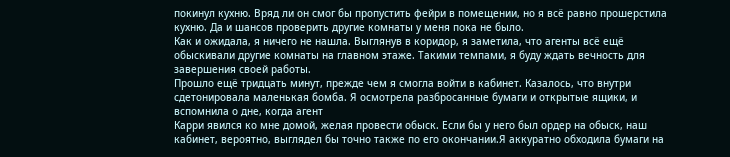покинул кухню. Вряд ли он смог бы пропустить фейри в помещении, но я всё равно прошерстила кухню. Да и шансов проверить другие комнаты у меня пока не было.
Как и ожидала, я ничего не нашла. Выглянув в коридор, я заметила, что агенты всё ещё обыскивали другие комнаты на главном этаже. Такими темпами, я буду ждать вечность для завершения своей работы.
Прошло ещё тридцать минут, прежде чем я смогла войти в кабинет. Казалось, что внутри сдетонировала маленькая бомба. Я осмотрела разбросанные бумаги и открытые ящики, и вспомнила о дне, когда агент
Карри явился ко мне домой, желая провести обыск. Если бы у него был ордер на обыск, наш кабинет, вероятно, выглядел бы точно также по его окончании.Я аккуратно обходила бумаги на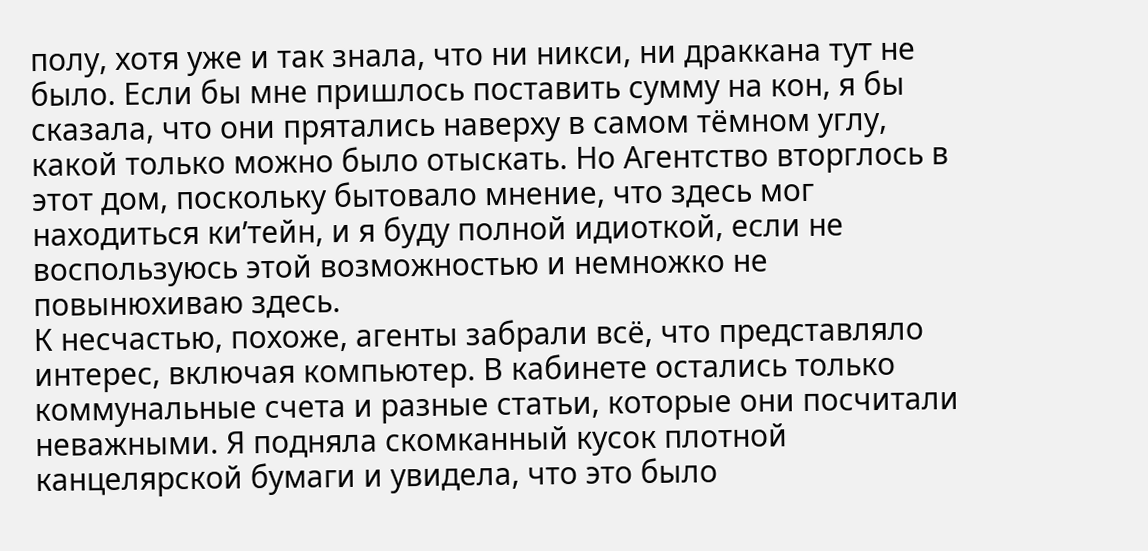полу, хотя уже и так знала, что ни никси, ни драккана тут не было. Если бы мне пришлось поставить сумму на кон, я бы сказала, что они прятались наверху в самом тёмном углу, какой только можно было отыскать. Но Агентство вторглось в этот дом, поскольку бытовало мнение, что здесь мог находиться ки’тейн, и я буду полной идиоткой, если не воспользуюсь этой возможностью и немножко не повынюхиваю здесь.
К несчастью, похоже, агенты забрали всё, что представляло интерес, включая компьютер. В кабинете остались только коммунальные счета и разные статьи, которые они посчитали неважными. Я подняла скомканный кусок плотной канцелярской бумаги и увидела, что это было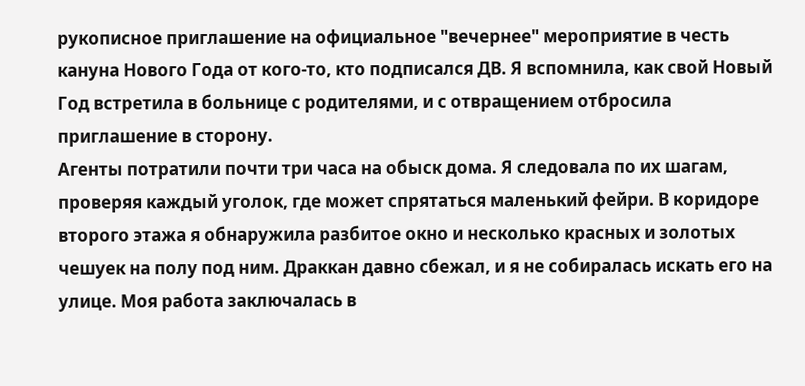рукописное приглашение на официальное "вечернее" мероприятие в честь кануна Нового Года от кого-то, кто подписался ДВ. Я вспомнила, как свой Новый Год встретила в больнице с родителями, и с отвращением отбросила приглашение в сторону.
Агенты потратили почти три часа на обыск дома. Я следовала по их шагам, проверяя каждый уголок, где может спрятаться маленький фейри. В коридоре второго этажа я обнаружила разбитое окно и несколько красных и золотых чешуек на полу под ним. Драккан давно сбежал, и я не собиралась искать его на улице. Моя работа заключалась в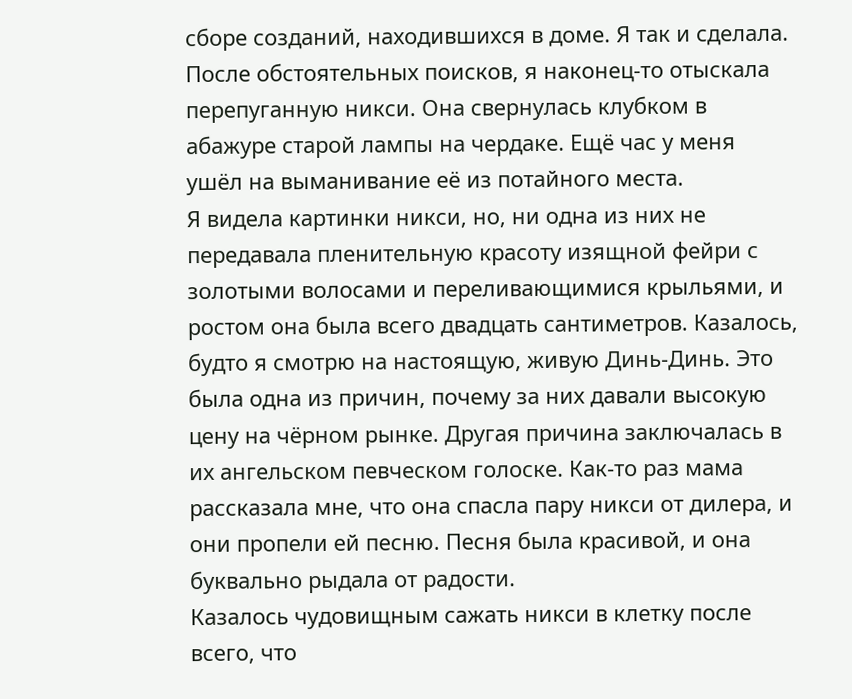сборе созданий, находившихся в доме. Я так и сделала.
После обстоятельных поисков, я наконец-то отыскала перепуганную никси. Она свернулась клубком в абажуре старой лампы на чердаке. Ещё час у меня ушёл на выманивание её из потайного места.
Я видела картинки никси, но, ни одна из них не передавала пленительную красоту изящной фейри с золотыми волосами и переливающимися крыльями, и ростом она была всего двадцать сантиметров. Казалось, будто я смотрю на настоящую, живую Динь-Динь. Это была одна из причин, почему за них давали высокую цену на чёрном рынке. Другая причина заключалась в их ангельском певческом голоске. Как-то раз мама рассказала мне, что она спасла пару никси от дилера, и они пропели ей песню. Песня была красивой, и она буквально рыдала от радости.
Казалось чудовищным сажать никси в клетку после всего, что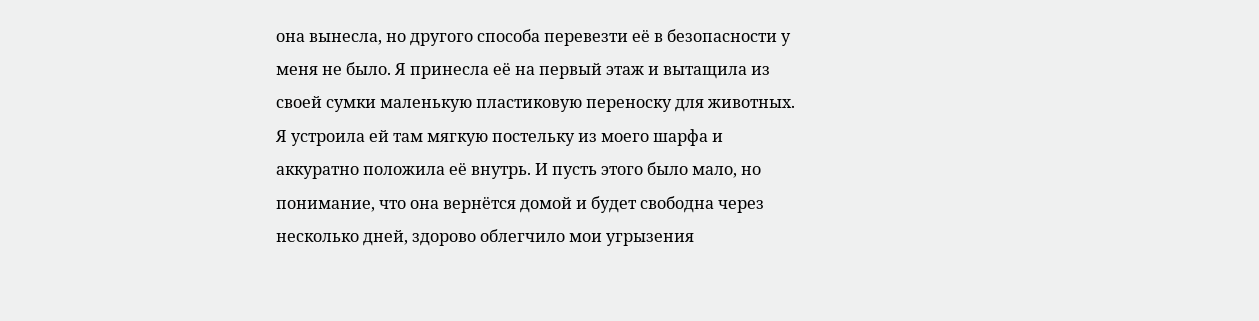она вынесла, но другого способа перевезти её в безопасности у меня не было. Я принесла её на первый этаж и вытащила из своей сумки маленькую пластиковую переноску для животных. Я устроила ей там мягкую постельку из моего шарфа и аккуратно положила её внутрь. И пусть этого было мало, но понимание, что она вернётся домой и будет свободна через несколько дней, здорово облегчило мои угрызения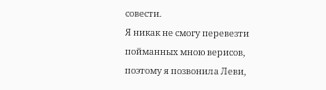совести.
Я никак не смогу перевезти пойманных мною верисов, поэтому я позвонила Леви,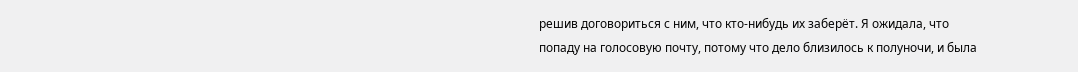решив договориться с ним, что кто-нибудь их заберёт. Я ожидала, что попаду на голосовую почту, потому что дело близилось к полуночи, и была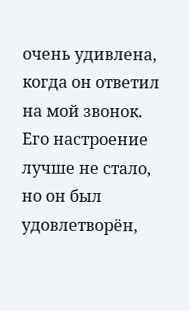очень удивлена, когда он ответил на мой звонок. Его настроение лучше не стало, но он был удовлетворён,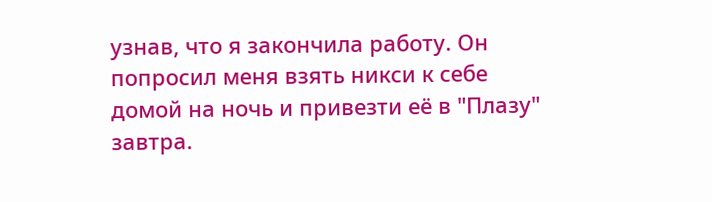узнав, что я закончила работу. Он попросил меня взять никси к себе домой на ночь и привезти её в "Плазу" завтра.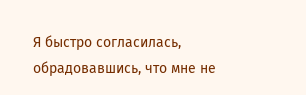Я быстро согласилась, обрадовавшись, что мне не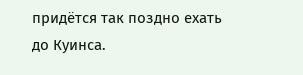придётся так поздно ехать до Куинса.